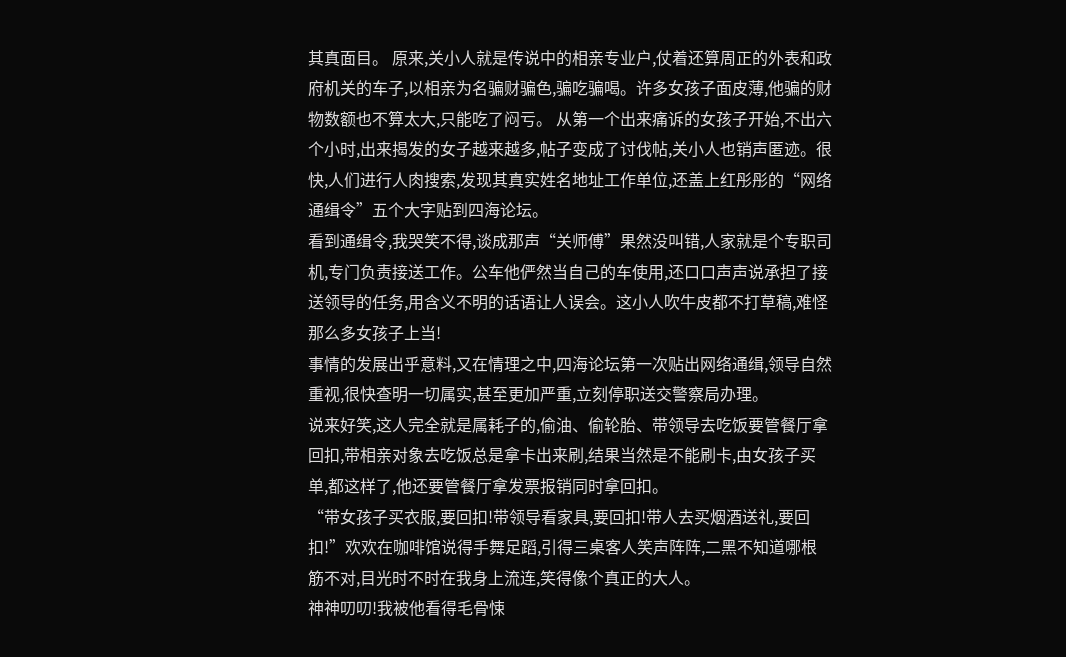其真面目。 原来,关小人就是传说中的相亲专业户,仗着还算周正的外表和政府机关的车子,以相亲为名骗财骗色,骗吃骗喝。许多女孩子面皮薄,他骗的财物数额也不算太大,只能吃了闷亏。 从第一个出来痛诉的女孩子开始,不出六个小时,出来揭发的女子越来越多,帖子变成了讨伐帖,关小人也销声匿迹。很快,人们进行人肉搜索,发现其真实姓名地址工作单位,还盖上红彤彤的“网络通缉令”五个大字贴到四海论坛。
看到通缉令,我哭笑不得,谈成那声“关师傅”果然没叫错,人家就是个专职司机,专门负责接送工作。公车他俨然当自己的车使用,还口口声声说承担了接送领导的任务,用含义不明的话语让人误会。这小人吹牛皮都不打草稿,难怪那么多女孩子上当!
事情的发展出乎意料,又在情理之中,四海论坛第一次贴出网络通缉,领导自然重视,很快查明一切属实,甚至更加严重,立刻停职送交警察局办理。
说来好笑,这人完全就是属耗子的,偷油、偷轮胎、带领导去吃饭要管餐厅拿回扣,带相亲对象去吃饭总是拿卡出来刷,结果当然是不能刷卡,由女孩子买单,都这样了,他还要管餐厅拿发票报销同时拿回扣。
“带女孩子买衣服,要回扣!带领导看家具,要回扣!带人去买烟酒送礼,要回扣!”欢欢在咖啡馆说得手舞足蹈,引得三桌客人笑声阵阵,二黑不知道哪根筋不对,目光时不时在我身上流连,笑得像个真正的大人。
神神叨叨!我被他看得毛骨悚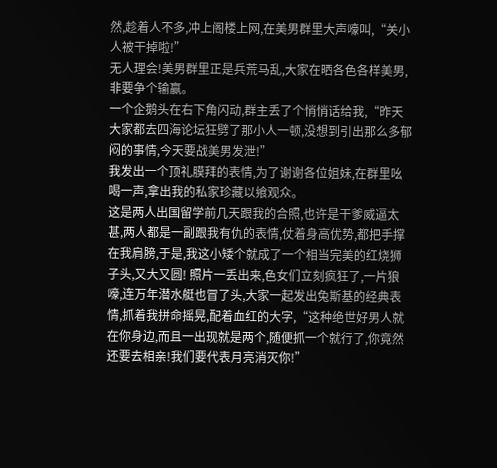然,趁着人不多,冲上阁楼上网,在美男群里大声嚎叫,“关小人被干掉啦!”
无人理会!美男群里正是兵荒马乱,大家在晒各色各样美男,非要争个输赢。
一个企鹅头在右下角闪动,群主丢了个悄悄话给我,“昨天大家都去四海论坛狂劈了那小人一顿,没想到引出那么多郁闷的事情,今天要战美男发泄!”
我发出一个顶礼膜拜的表情,为了谢谢各位姐妹,在群里吆喝一声,拿出我的私家珍藏以飨观众。
这是两人出国留学前几天跟我的合照,也许是干爹威逼太甚,两人都是一副跟我有仇的表情,仗着身高优势,都把手撑在我肩膀,于是,我这小矮个就成了一个相当完美的红烧狮子头,又大又圆! 照片一丢出来,色女们立刻疯狂了,一片狼嚎,连万年潜水艇也冒了头,大家一起发出兔斯基的经典表情,抓着我拼命摇晃,配着血红的大字,“这种绝世好男人就在你身边,而且一出现就是两个,随便抓一个就行了,你竟然还要去相亲!我们要代表月亮消灭你!”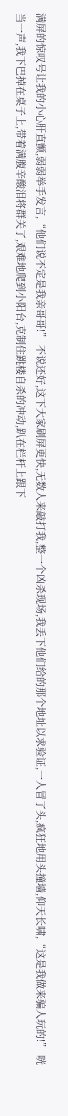满屏的惊叹号让我的小心肝直颤,弱弱举手发言,“他们说不定是我亲哥哥!” 不说还好,这下大家刷屏更快,无数人来敲打我,整一个凶杀现场,我丢下他们给的那个地址以求验证,一人冒了头,疯狂地用头撞墙,仰天长啸,“这是我做来骗人玩的!” 咣当一声,我下巴掉在桌子上,带着满腹辛酸泪将群关了,艰难地爬到小阳台,克制住跳楼自杀的冲动,趴在栏杆上跟下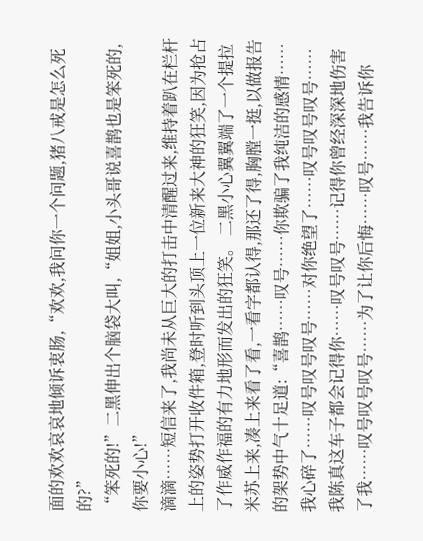面的欢欢哀哀地倾诉衷肠,“欢欢,我问你一个问题,猪八戒是怎么死的?”
“笨死的!”二黑伸出个脑袋大叫,“姐姐,小头哥说喜鹊也是笨死的,你要小心!”
滴滴……短信来了,我尚未从巨大的打击中清醒过来,维持着趴在栏杆上的姿势打开收件箱,登时听到头顶上一位新来大神的狂笑,因为抢占了作威作福的有力地形而发出的狂笑。 二黑小心翼翼端了一个提拉米苏上来,凑上来看了看,一看字都认得,那还了得,胸膛一挺,以做报告的架势中气十足道:“喜鹊……叹号……你欺骗了我纯洁的感情……我心碎了……叹号叹号叹号……对你绝望了……叹号叹号叹号……我陈真这车子都会记得你……叹号叹号……记得你曾经深深地伤害了我……叹号叹号叹号……为了让你后悔……叹号……我告诉你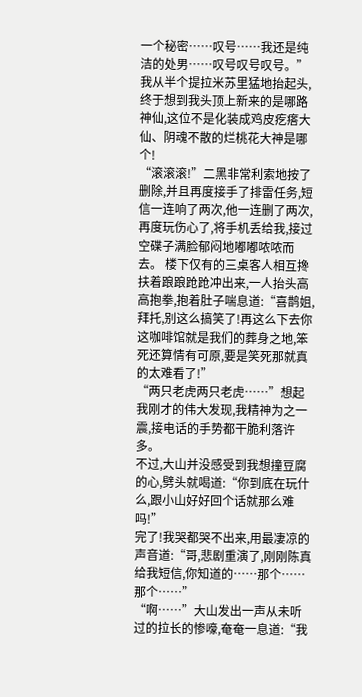一个秘密……叹号……我还是纯洁的处男……叹号叹号叹号。”
我从半个提拉米苏里猛地抬起头,终于想到我头顶上新来的是哪路神仙,这位不是化装成鸡皮疙瘩大仙、阴魂不散的烂桃花大神是哪个!
“滚滚滚!”二黑非常利索地按了删除,并且再度接手了排雷任务,短信一连响了两次,他一连删了两次,再度玩伤心了,将手机丢给我,接过空碟子满脸郁闷地嘟嘟哝哝而去。 楼下仅有的三桌客人相互搀扶着踉踉跄跄冲出来,一人抬头高高抱拳,抱着肚子喘息道:“喜鹊姐,拜托,别这么搞笑了!再这么下去你这咖啡馆就是我们的葬身之地,笨死还算情有可原,要是笑死那就真的太难看了!”
“两只老虎两只老虎……”想起我刚才的伟大发现,我精神为之一震,接电话的手势都干脆利落许多。
不过,大山并没感受到我想撞豆腐的心,劈头就喝道:“你到底在玩什么,跟小山好好回个话就那么难吗!”
完了!我哭都哭不出来,用最凄凉的声音道:“哥,悲剧重演了,刚刚陈真给我短信,你知道的……那个……那个……”
“啊……”大山发出一声从未听过的拉长的惨嚎,奄奄一息道:“我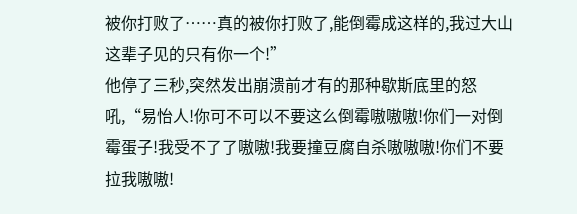被你打败了……真的被你打败了,能倒霉成这样的,我过大山这辈子见的只有你一个!”
他停了三秒,突然发出崩溃前才有的那种歇斯底里的怒吼,“易怡人!你可不可以不要这么倒霉嗷嗷嗷!你们一对倒霉蛋子!我受不了了嗷嗷!我要撞豆腐自杀嗷嗷嗷!你们不要拉我嗷嗷!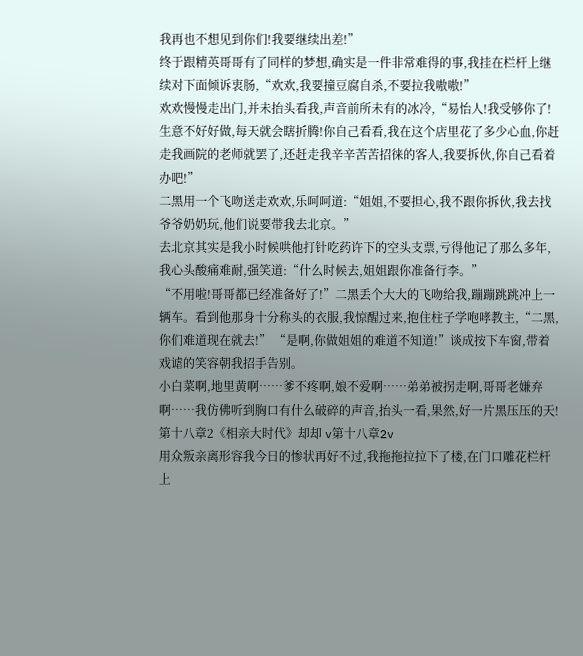我再也不想见到你们!我要继续出差!”
终于跟精英哥哥有了同样的梦想,确实是一件非常难得的事,我挂在栏杆上继续对下面倾诉衷肠,“欢欢,我要撞豆腐自杀,不要拉我嗷嗷!”
欢欢慢慢走出门,并未抬头看我,声音前所未有的冰冷,“易怡人!我受够你了!生意不好好做,每天就会瞎折腾!你自己看看,我在这个店里花了多少心血,你赶走我画院的老师就罢了,还赶走我辛辛苦苦招徕的客人,我要拆伙,你自己看着办吧!”
二黑用一个飞吻送走欢欢,乐呵呵道:“姐姐,不要担心,我不跟你拆伙,我去找爷爷奶奶玩,他们说要带我去北京。”
去北京其实是我小时候哄他打针吃药许下的空头支票,亏得他记了那么多年,我心头酸痛难耐,强笑道:“什么时候去,姐姐跟你准备行李。”
“不用啦!哥哥都已经准备好了!”二黑丢个大大的飞吻给我,蹦蹦跳跳冲上一辆车。看到他那身十分称头的衣服,我惊醒过来,抱住柱子学咆哮教主,“二黑,你们难道现在就去!” “是啊,你做姐姐的难道不知道!”谈成按下车窗,带着戏谑的笑容朝我招手告别。
小白菜啊,地里黄啊……爹不疼啊,娘不爱啊……弟弟被拐走啊,哥哥老嫌弃啊……我仿佛听到胸口有什么破碎的声音,抬头一看,果然,好一片黑压压的天!
第十八章2《相亲大时代》却却 v第十八章2v
用众叛亲离形容我今日的惨状再好不过,我拖拖拉拉下了楼,在门口雕花栏杆上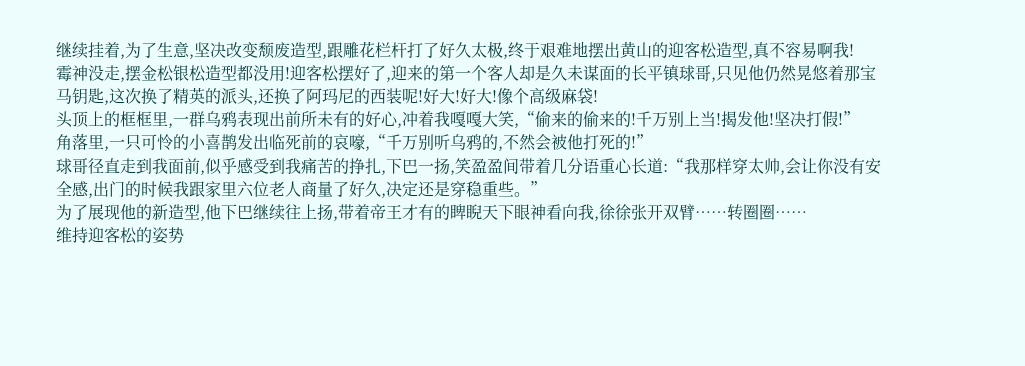继续挂着,为了生意,坚决改变颓废造型,跟雕花栏杆打了好久太极,终于艰难地摆出黄山的迎客松造型,真不容易啊我!
霉神没走,摆金松银松造型都没用!迎客松摆好了,迎来的第一个客人却是久未谋面的长平镇球哥,只见他仍然晃悠着那宝马钥匙,这次换了精英的派头,还换了阿玛尼的西装呢!好大!好大!像个高级麻袋!
头顶上的框框里,一群乌鸦表现出前所未有的好心,冲着我嘎嘎大笑,“偷来的偷来的!千万别上当!揭发他!坚决打假!”
角落里,一只可怜的小喜鹊发出临死前的哀嚎,“千万别听乌鸦的,不然会被他打死的!”
球哥径直走到我面前,似乎感受到我痛苦的挣扎,下巴一扬,笑盈盈间带着几分语重心长道:“我那样穿太帅,会让你没有安全感,出门的时候我跟家里六位老人商量了好久,决定还是穿稳重些。”
为了展现他的新造型,他下巴继续往上扬,带着帝王才有的睥睨天下眼神看向我,徐徐张开双臂……转圈圈……
维持迎客松的姿势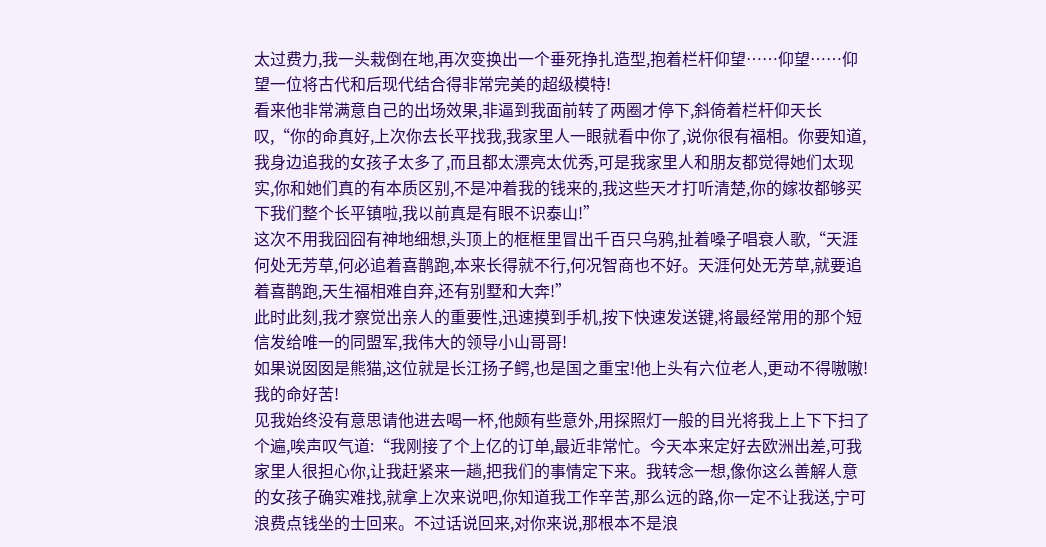太过费力,我一头栽倒在地,再次变换出一个垂死挣扎造型,抱着栏杆仰望……仰望……仰望一位将古代和后现代结合得非常完美的超级模特!
看来他非常满意自己的出场效果,非逼到我面前转了两圈才停下,斜倚着栏杆仰天长叹,“你的命真好,上次你去长平找我,我家里人一眼就看中你了,说你很有福相。你要知道,我身边追我的女孩子太多了,而且都太漂亮太优秀,可是我家里人和朋友都觉得她们太现实,你和她们真的有本质区别,不是冲着我的钱来的,我这些天才打听清楚,你的嫁妆都够买下我们整个长平镇啦,我以前真是有眼不识泰山!”
这次不用我囧囧有神地细想,头顶上的框框里冒出千百只乌鸦,扯着嗓子唱衰人歌,“天涯何处无芳草,何必追着喜鹊跑,本来长得就不行,何况智商也不好。天涯何处无芳草,就要追着喜鹊跑,天生福相难自弃,还有别墅和大奔!”
此时此刻,我才察觉出亲人的重要性,迅速摸到手机,按下快速发送键,将最经常用的那个短信发给唯一的同盟军,我伟大的领导小山哥哥!
如果说囡囡是熊猫,这位就是长江扬子鳄,也是国之重宝!他上头有六位老人,更动不得嗷嗷!我的命好苦!
见我始终没有意思请他进去喝一杯,他颇有些意外,用探照灯一般的目光将我上上下下扫了个遍,唉声叹气道:“我刚接了个上亿的订单,最近非常忙。今天本来定好去欧洲出差,可我家里人很担心你,让我赶紧来一趟,把我们的事情定下来。我转念一想,像你这么善解人意的女孩子确实难找,就拿上次来说吧,你知道我工作辛苦,那么远的路,你一定不让我送,宁可浪费点钱坐的士回来。不过话说回来,对你来说,那根本不是浪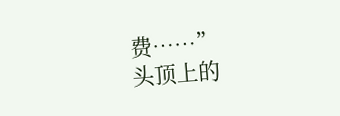费……”
头顶上的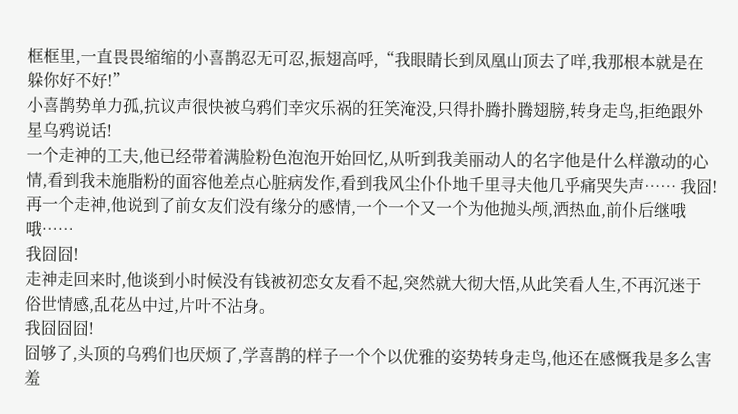框框里,一直畏畏缩缩的小喜鹊忍无可忍,振翅高呼,“我眼睛长到凤凰山顶去了咩,我那根本就是在躲你好不好!”
小喜鹊势单力孤,抗议声很快被乌鸦们幸灾乐祸的狂笑淹没,只得扑腾扑腾翅膀,转身走鸟,拒绝跟外星乌鸦说话!
一个走神的工夫,他已经带着满脸粉色泡泡开始回忆,从听到我美丽动人的名字他是什么样激动的心情,看到我未施脂粉的面容他差点心脏病发作,看到我风尘仆仆地千里寻夫他几乎痛哭失声…… 我囧!
再一个走神,他说到了前女友们没有缘分的感情,一个一个又一个为他抛头颅,洒热血,前仆后继哦哦……
我囧囧!
走神走回来时,他谈到小时候没有钱被初恋女友看不起,突然就大彻大悟,从此笑看人生,不再沉迷于俗世情感,乱花丛中过,片叶不沾身。
我囧囧囧!
囧够了,头顶的乌鸦们也厌烦了,学喜鹊的样子一个个以优雅的姿势转身走鸟,他还在感慨我是多么害羞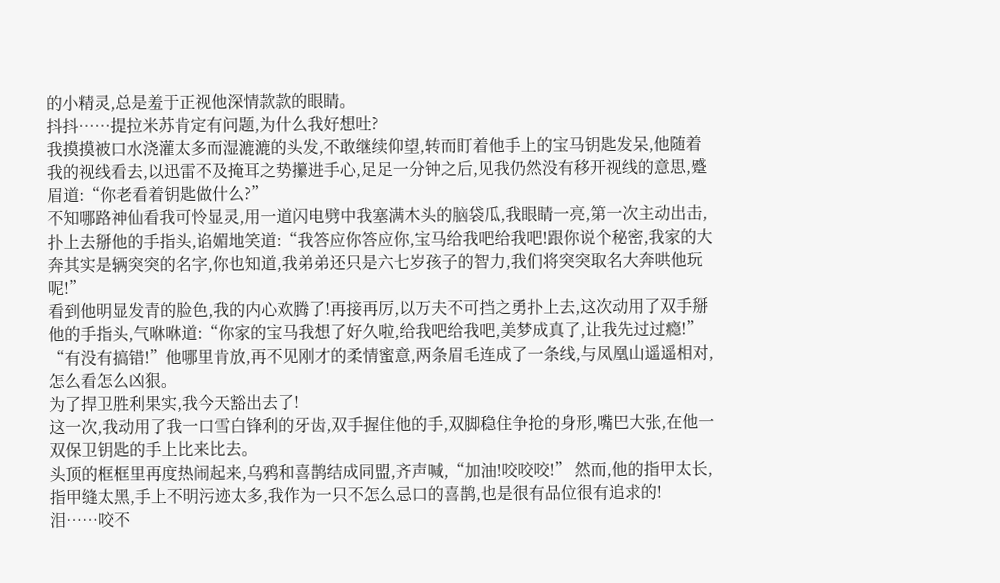的小精灵,总是羞于正视他深情款款的眼睛。
抖抖……提拉米苏肯定有问题,为什么我好想吐?
我摸摸被口水浇灌太多而湿漉漉的头发,不敢继续仰望,转而盯着他手上的宝马钥匙发呆,他随着我的视线看去,以迅雷不及掩耳之势攥进手心,足足一分钟之后,见我仍然没有移开视线的意思,蹙眉道:“你老看着钥匙做什么?”
不知哪路神仙看我可怜显灵,用一道闪电劈中我塞满木头的脑袋瓜,我眼睛一亮,第一次主动出击,扑上去掰他的手指头,谄媚地笑道:“我答应你答应你,宝马给我吧给我吧!跟你说个秘密,我家的大奔其实是辆突突的名字,你也知道,我弟弟还只是六七岁孩子的智力,我们将突突取名大奔哄他玩呢!”
看到他明显发青的脸色,我的内心欢腾了!再接再厉,以万夫不可挡之勇扑上去,这次动用了双手掰他的手指头,气咻咻道:“你家的宝马我想了好久啦,给我吧给我吧,美梦成真了,让我先过过瘾!”
“有没有搞错!”他哪里肯放,再不见刚才的柔情蜜意,两条眉毛连成了一条线,与凤凰山遥遥相对,怎么看怎么凶狠。
为了捍卫胜利果实,我今天豁出去了!
这一次,我动用了我一口雪白锋利的牙齿,双手握住他的手,双脚稳住争抢的身形,嘴巴大张,在他一双保卫钥匙的手上比来比去。
头顶的框框里再度热闹起来,乌鸦和喜鹊结成同盟,齐声喊,“加油!咬咬咬!” 然而,他的指甲太长,指甲缝太黑,手上不明污迹太多,我作为一只不怎么忌口的喜鹊,也是很有品位很有追求的!
泪……咬不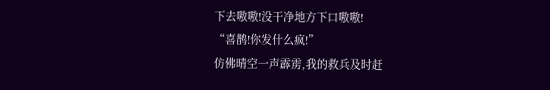下去嗷嗷!没干净地方下口嗷嗷!
“喜鹊!你发什么疯!”
仿佛晴空一声霹雳,我的救兵及时赶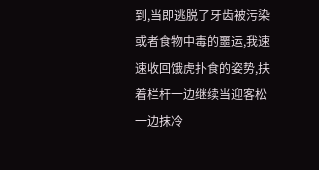到,当即逃脱了牙齿被污染或者食物中毒的噩运,我速速收回饿虎扑食的姿势,扶着栏杆一边继续当迎客松一边抹冷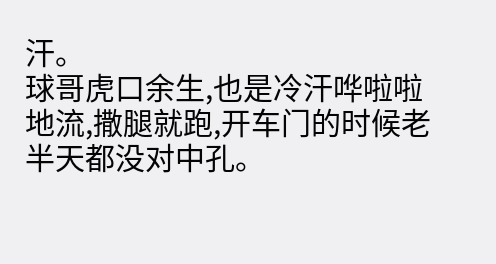汗。
球哥虎口余生,也是冷汗哗啦啦地流,撒腿就跑,开车门的时候老半天都没对中孔。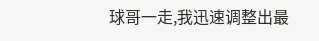球哥一走,我迅速调整出最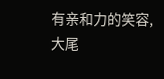有亲和力的笑容,大尾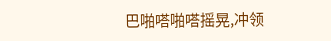巴啪嗒啪嗒摇晃,冲领